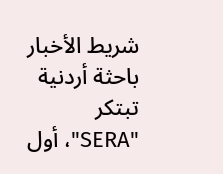شريط الأخبار
باحثة أردنية تبتكر "SERA"، أول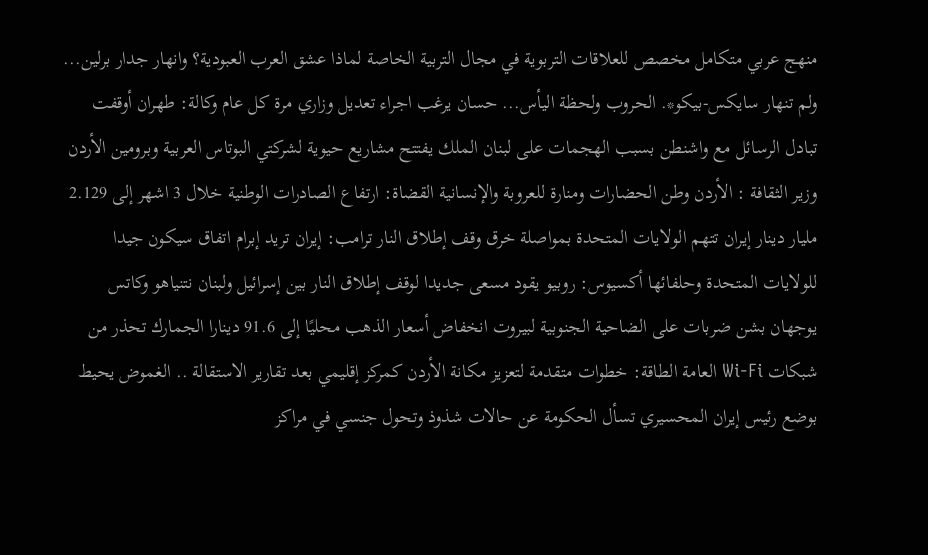منهج عربي متكامل مخصص للعلاقات التربوية في مجال التربية الخاصة لماذا عشق العرب العبودية؟ وانهار جدار برلين... ولم تنهار سايكس-بيكو*. الحروب ولحظة اليأس... حسان يرغب اجراء تعديل وزاري مرة كل عام وكالة: طهران أوقفت تبادل الرسائل مع واشنطن بسبب الهجمات على لبنان الملك يفتتح مشاريع حيوية لشركتي البوتاس العربية وبرومين الأردن وزير الثقافة : الأردن وطن الحضارات ومنارة للعروبة والإنسانية القضاة: ارتفاع الصادرات الوطنية خلال 3 اشهر إلى 2.129 مليار دينار إيران تتهم الولايات المتحدة بمواصلة خرق وقف إطلاق النار ترامب: إيران تريد إبرام اتفاق سيكون جيدا للولايات المتحدة وحلفائها أكسيوس: روبيو يقود مسعى جديدا لوقف إطلاق النار بين إسرائيل ولبنان نتنياهو وكاتس يوجهان بشن ضربات على الضاحية الجنوبية لبيروت انخفاض أسعار الذهب محليًا إلى 91.6 دينارا الجمارك تحذر من شبكات Wi-Fi العامة الطاقة: خطوات متقدمة لتعزيز مكانة الأردن كمركز إقليمي بعد تقارير الاستقالة .. الغموض يحيط بوضع رئيس إيران المحسيري تسأل الحكومة عن حالات شذوذ وتحول جنسي في مراكز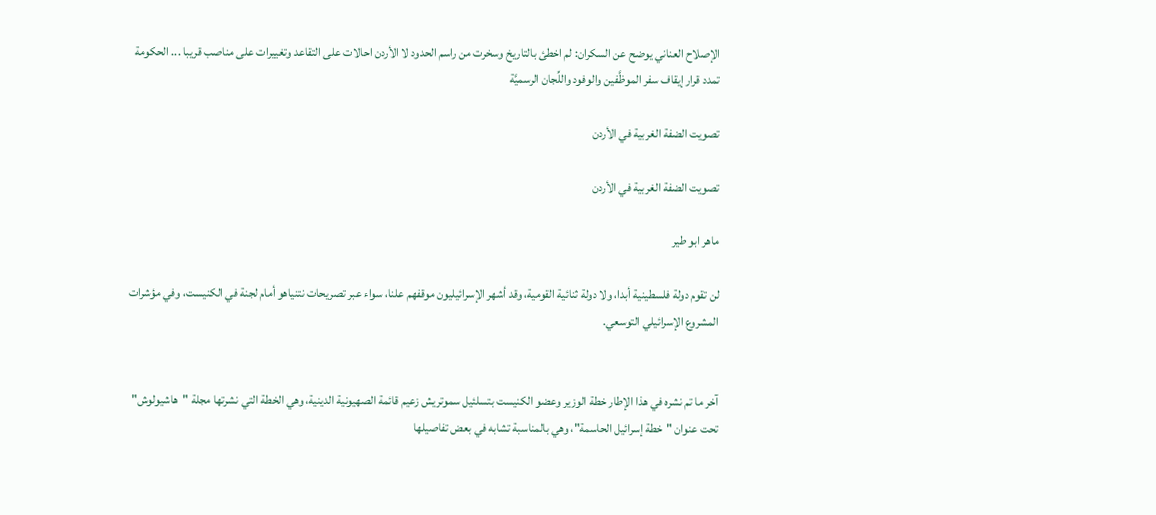الإصلاح العناني يوضح عن السكران: لم اخطئ بالتاريخ وسخرت من راسم الحدود لا الأردن احالات على التقاعد وتغييرات على مناصب قريبا ... الحكومة تمدد قرار إيقاف سفر الموظَّفين والوفود واللِّجان الرسميَّة

تصويت الضفة الغربية في الأردن

تصويت الضفة الغربية في الأردن

ماهر ابو طير

لن تقوم دولة فلسطينية أبدا، ولا دولة ثنائية القومية، وقد أشهر الإسرائيليون موقفهم علنا، سواء عبر تصريحات نتنياهو أمام لجنة في الكنيست، وفي مؤشرات المشروع الإسرائيلي التوسعي.


آخر ما تم نشره في هذا الإطار خطة الوزير وعضو الكنيست بتسلئيل سموتريش زعيم قائمة الصهيونية الدينية، وهي الخطة التي نشرتها مجلة "هاشيولوش" تحت عنوان "خطة إسرائيل الحاسمة"، وهي بالمناسبة تشابه في بعض تفاصيلها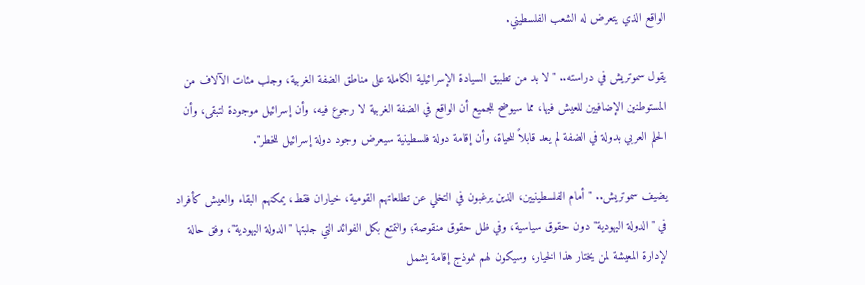الواقع الذي يتعرض له الشعب الفلسطيني.

يقول سموتريش في دراسته.. "لا بد من تطبيق السيادة الإسرائيلية الكاملة على مناطق الضفة الغربية، وجلب مئات الآلاف من المستوطنين الإضافيين للعيش فيها، مما سيوضح للجميع أن الواقع في الضفة الغربية لا رجوع فيه، وأن إسرائيل موجودة لتبقى، وأن الحلم العربي بدولة في الضفة لم يعد قابلاً للحياة، وأن إقامة دولة فلسطينية سيعرض وجود دولة إسرائيل للخطر".

يضيف سموتريش.. "أمام الفلسطينيين، الذين يرغبون في التخلي عن تطلعاتهم القومية، خياران فقط، يمكنهم البقاء والعيش كأفراد في "الدولة اليهودية" دون حقوق سياسية، وفي ظل حقوق منقوصة؛ والتمتع بكل الفوائد التي جلبتها "الدولة اليهودية"، وفق حالة لإدارة المعيشة لمن يختار هذا الخيار، وسيكون لهم نموذج إقامة يشمل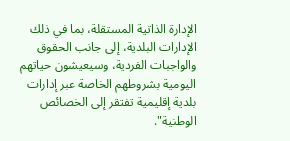الإدارة الذاتية المستقلة، بما في ذلك الإدارات البلدية، إلى جانب الحقوق والواجبات الفردية، وسيعيشون حياتهم اليومية بشروطهم الخاصة عبر إدارات بلدية إقليمية تفتقر إلى الخصائص الوطنية".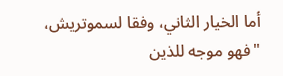أما الخيار الثاني، وفقا لسموتريش، "فهو موجه للذين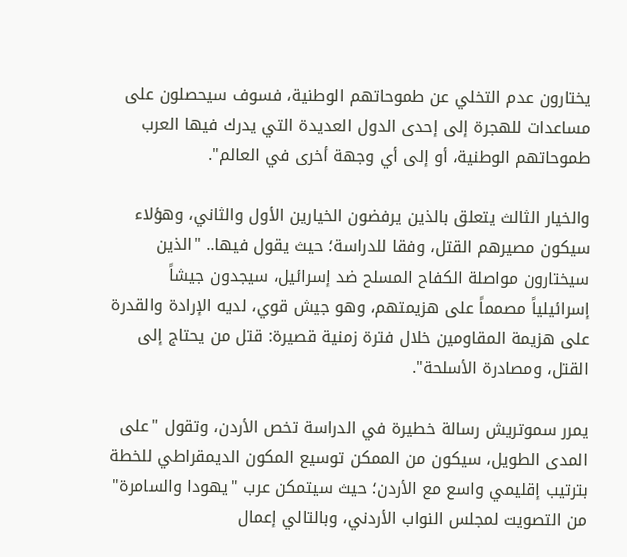يختارون عدم التخلي عن طموحاتهم الوطنية، فسوف سيحصلون على مساعدات للهجرة إلى إحدى الدول العديدة التي يدرك فيها العرب طموحاتهم الوطنية، أو إلى أي وجهة أخرى في العالم".

والخيار الثالث يتعلق بالذين يرفضون الخيارين الأول والثاني، وهؤلاء سيكون مصيرهم القتل، وفقا للدراسة؛ حيث يقول فيها.. "الذين سيختارون مواصلة الكفاح المسلح ضد إسرائيل، سيجدون جيشاً إسرائيلياً مصمماً على هزيمتهم، وهو جيش قوي، لديه الإرادة والقدرة على هزيمة المقاومين خلال فترة زمنية قصيرة: قتل من يحتاج إلى القتل، ومصادرة الأسلحة".

يمرر سموتريش رسالة خطيرة في الدراسة تخص الأردن، وتقول "على المدى الطويل، سيكون من الممكن توسيع المكون الديمقراطي للخطة بترتيب إقليمي واسع مع الأردن؛ حيث سيتمكن عرب "يهودا والسامرة" من التصويت لمجلس النواب الأردني، وبالتالي إعمال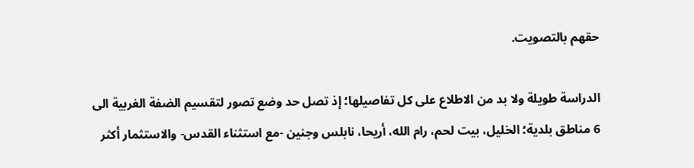حقهم بالتصويت.

الدراسة طويلة ولا بد من الاطلاع على كل تفاصيلها؛ إذ تصل حد وضع تصور لتقسيم الضفة الغربية الى 6 مناطق بلدية؛ الخليل، بيت لحم، رام الله، أريحا، نابلس وجنين -مع استثناء القدس- والاستثمار أكثر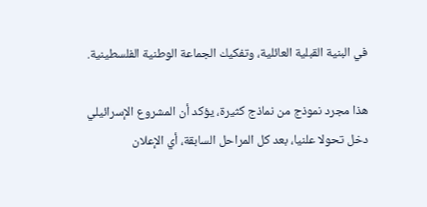في البنية القبلية العائلية، وتفكيك الجماعة الوطنية الفلسطينية.

هذا مجرد نموذج من نماذج كثيرة، يؤكد أن المشروع الإسرائيلي دخل تحولا علنيا، بعد كل المراحل السابقة، أي الإعلان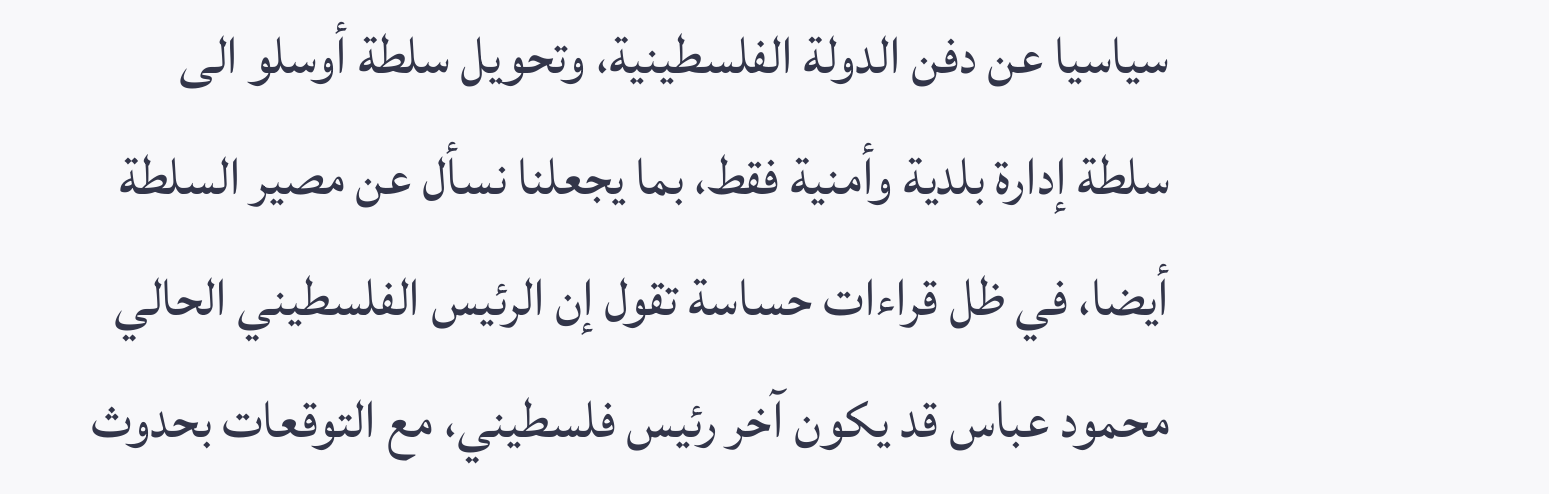سياسيا عن دفن الدولة الفلسطينية، وتحويل سلطة أوسلو الى سلطة إدارة بلدية وأمنية فقط، بما يجعلنا نسأل عن مصير السلطة أيضا، في ظل قراءات حساسة تقول إن الرئيس الفلسطيني الحالي محمود عباس قد يكون آخر رئيس فلسطيني، مع التوقعات بحدوث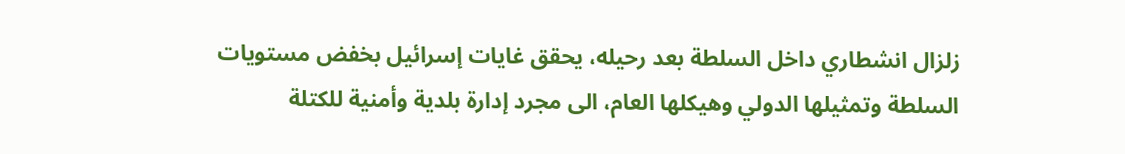زلزال انشطاري داخل السلطة بعد رحيله، يحقق غايات إسرائيل بخفض مستويات السلطة وتمثيلها الدولي وهيكلها العام، الى مجرد إدارة بلدية وأمنية للكتلة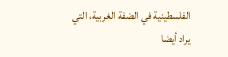الفلسطينية في الضفة الغربية، التي يراد أيضا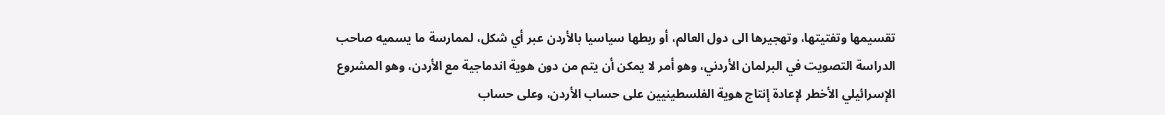تقسيمها وتفتيتها، وتهجيرها الى دول العالم، أو ربطها سياسيا بالأردن عبر أي شكل، لممارسة ما يسميه صاحب الدراسة التصويت في البرلمان الأردني، وهو أمر لا يمكن أن يتم من دون هوية اندماجية مع الأردن، وهو المشروع الإسرائيلي الأخطر لإعادة إنتاج هوية الفلسطينيين على حساب الأردن، وعلى حساب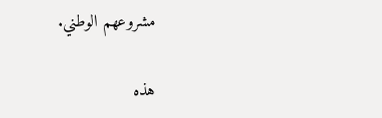مشروعهم الوطني.

هذه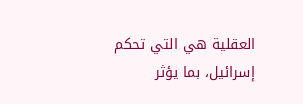العقلية هي التي تحكم إسرائيل، بما يؤثر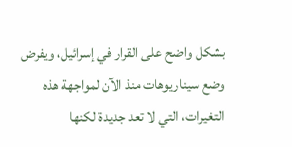بشكل واضح على القرار في إسرائيل، ويفرض وضع سيناريوهات منذ الآن لمواجهة هذه التغيرات، التي لا تعد جديدة لكنها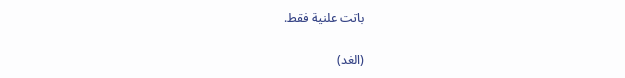باتت علنية فقط.

(الغد)